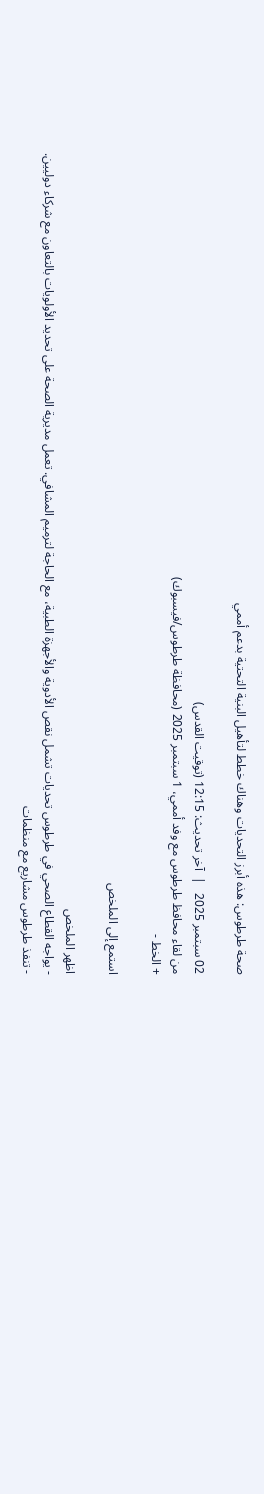صحة طرطوس: هذه أبرز التحديات وهناك خطط لتأهيل البنية التحتية بدعم أممي

02 سبتمبر 2025   |  آخر تحديث: 12:15 (توقيت القدس)
من لقاء محافظ طرطوس مع وفد أممي، 1 سبتمبر 2025 (محافظة طرطوس/فيسبوك)
+ الخط -

استمع إلى الملخص

اظهر الملخص
- يواجه القطاع الصحي في طرطوس تحديات تشمل نقص الأدوية والأجهزة الطبية، مع الحاجة لترميم المشافي. تعمل مديرية الصحة على تحديد الأولويات بالتعاون مع شركاء دوليين.
- تنفذ طرطوس مشاريع مع منظمات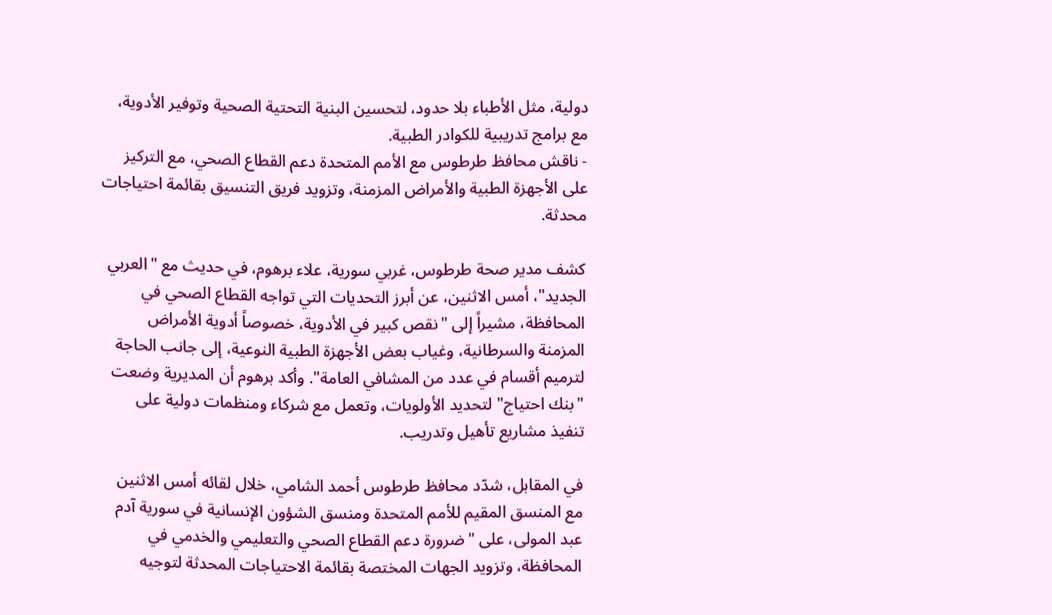دولية، مثل الأطباء بلا حدود، لتحسين البنية التحتية الصحية وتوفير الأدوية، مع برامج تدريبية للكوادر الطبية.
- ناقش محافظ طرطوس مع الأمم المتحدة دعم القطاع الصحي، مع التركيز على الأجهزة الطبية والأمراض المزمنة، وتزويد فريق التنسيق بقائمة احتياجات محدثة.

كشف مدير صحة طرطوس، غربي سورية، علاء برهوم، في حديث مع "العربي الجديد"، أمس الاثنين، عن أبرز التحديات التي تواجه القطاع الصحي في المحافظة، مشيراً إلى "نقص كبير في الأدوية، خصوصاً أدوية الأمراض المزمنة والسرطانية، وغياب بعض الأجهزة الطبية النوعية، إلى جانب الحاجة لترميم أقسام في عدد من المشافي العامة". وأكد برهوم أن المديرية وضعت "بنك احتياج" لتحديد الأولويات، وتعمل مع شركاء ومنظمات دولية على تنفيذ مشاريع تأهيل وتدريب.

في المقابل، شدّد محافظ طرطوس أحمد الشامي، خلال لقائه أمس الاثنين مع المنسق المقيم للأمم المتحدة ومنسق الشؤون الإنسانية في سورية آدم عبد المولى، على "ضرورة دعم القطاع الصحي والتعليمي والخدمي في المحافظة، وتزويد الجهات المختصة بقائمة الاحتياجات المحدثة لتوجيه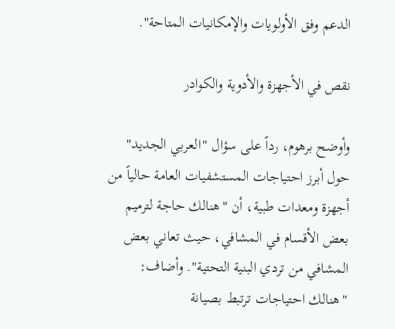الدعم وفق الأولويات والإمكانيات المتاحة".

نقص في الأجهزة والأدوية والكوادر

وأوضح برهوم، رداً على سؤال "العربي الجديد" حول أبرز احتياجات المستشفيات العامة حالياً من أجهزة ومعدات طبية، أن "هنالك حاجة لترميم بعض الأقسام في المشافي، حيث تعاني بعض المشافي من تردي البنية التحتية". وأضاف: "هنالك احتياجات ترتبط بصيانة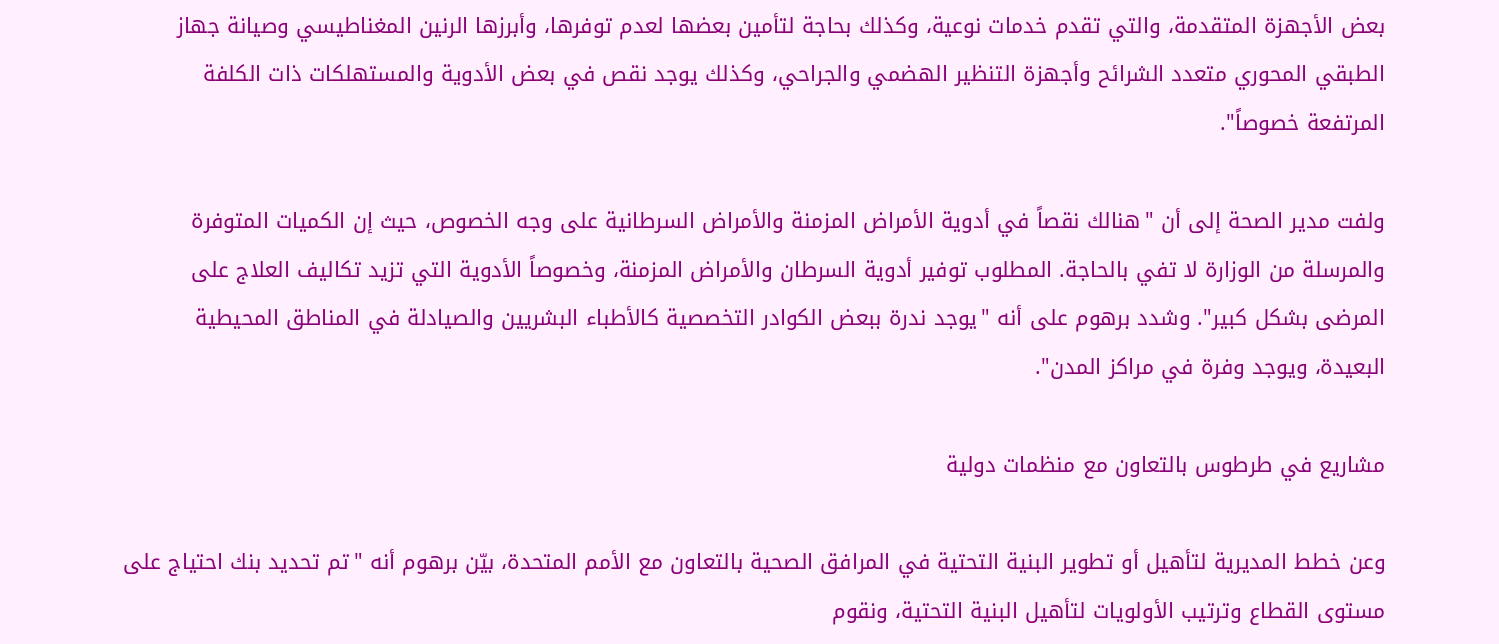بعض الأجهزة المتقدمة، والتي تقدم خدمات نوعية، وكذلك بحاجة لتأمين بعضها لعدم توفرها، وأبرزها الرنين المغناطيسي وصيانة جهاز الطبقي المحوري متعدد الشرائح وأجهزة التنظير الهضمي والجراحي، وكذلك يوجد نقص في بعض الأدوية والمستهلكات ذات الكلفة المرتفعة خصوصاً".

ولفت مدير الصحة إلى أن "هنالك نقصاً في أدوية الأمراض المزمنة والأمراض السرطانية على وجه الخصوص، حيث إن الكميات المتوفرة والمرسلة من الوزارة لا تفي بالحاجة. المطلوب توفير أدوية السرطان والأمراض المزمنة، وخصوصاً الأدوية التي تزيد تكاليف العلاج على المرضى بشكل كبير". وشدد برهوم على أنه "يوجد ندرة ببعض الكوادر التخصصية كالأطباء البشريين والصيادلة في المناطق المحيطية البعيدة، ويوجد وفرة في مراكز المدن".

مشاريع في طرطوس بالتعاون مع منظمات دولية

وعن خطط المديرية لتأهيل أو تطوير البنية التحتية في المرافق الصحية بالتعاون مع الأمم المتحدة، بيّن برهوم أنه "تم تحديد بنك احتياج على مستوى القطاع وترتيب الأولويات لتأهيل البنية التحتية، ونقوم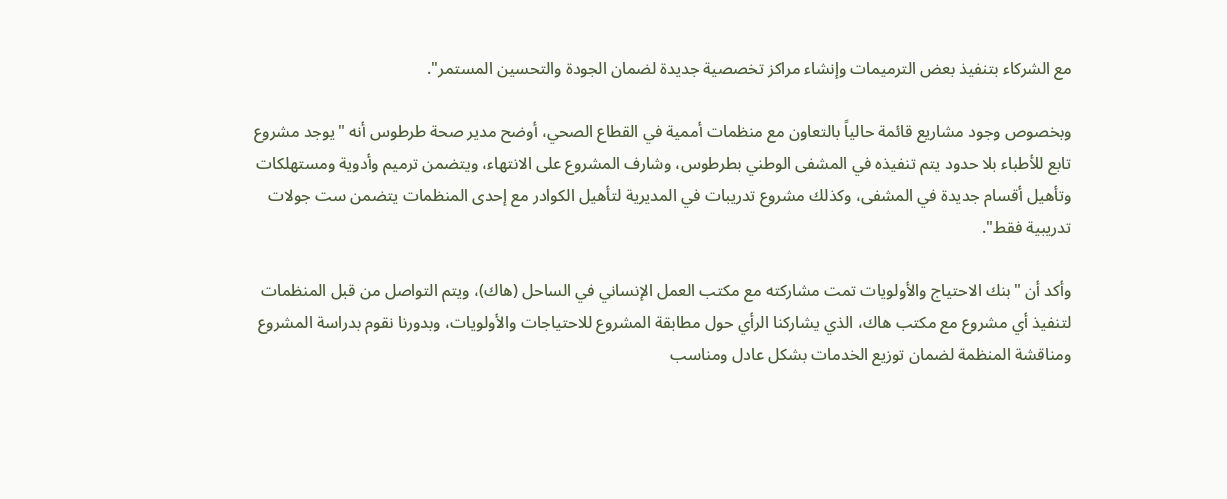مع الشركاء بتنفيذ بعض الترميمات وإنشاء مراكز تخصصية جديدة لضمان الجودة والتحسين المستمر".

وبخصوص وجود مشاريع قائمة حالياً بالتعاون مع منظمات أممية في القطاع الصحي، أوضح مدير صحة طرطوس أنه "يوجد مشروع تابع للأطباء بلا حدود يتم تنفيذه في المشفى الوطني بطرطوس، وشارف المشروع على الانتهاء، ويتضمن ترميم وأدوية ومستهلكات وتأهيل أقسام جديدة في المشفى، وكذلك مشروع تدريبات في المديرية لتأهيل الكوادر مع إحدى المنظمات يتضمن ست جولات تدريبية فقط".

وأكد أن "بنك الاحتياج والأولويات تمت مشاركته مع مكتب العمل الإنساني في الساحل (هاك)، ويتم التواصل من قبل المنظمات لتنفيذ أي مشروع مع مكتب هاك، الذي يشاركنا الرأي حول مطابقة المشروع للاحتياجات والأولويات، وبدورنا نقوم بدراسة المشروع ومناقشة المنظمة لضمان توزيع الخدمات بشكل عادل ومناسب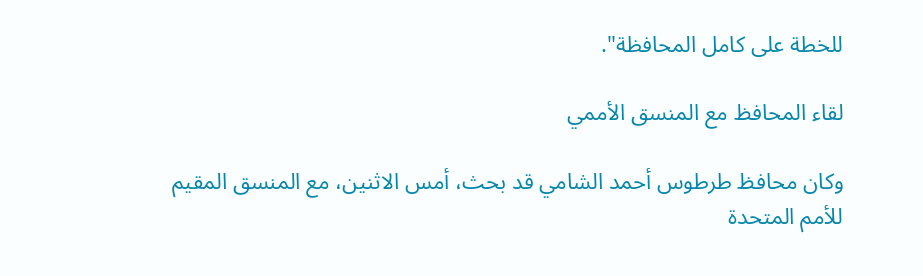للخطة على كامل المحافظة".

لقاء المحافظ مع المنسق الأممي

وكان محافظ طرطوس أحمد الشامي قد بحث، أمس الاثنين، مع المنسق المقيم للأمم المتحدة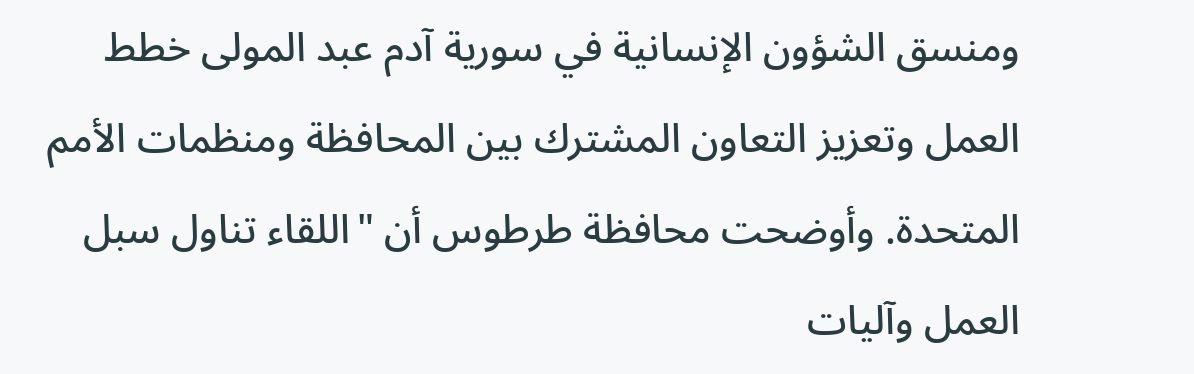ومنسق الشؤون الإنسانية في سورية آدم عبد المولى خطط العمل وتعزيز التعاون المشترك بين المحافظة ومنظمات الأمم المتحدة. وأوضحت محافظة طرطوس أن "اللقاء تناول سبل العمل وآليات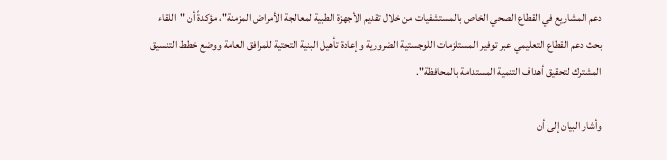دعم المشاريع في القطاع الصحي الخاص بالمستشفيات من خلال تقديم الأجهزة الطبية لمعالجة الأمراض المزمنة"، مؤكدةً أن "اللقاء بحث دعم القطاع التعليمي عبر توفير المستلزمات اللوجستية الضرورية وإعادة تأهيل البنية التحتية للمرافق العامة ووضع خطط التنسيق المشترك لتحقيق أهداف التنمية المستدامة بالمحافظة".

وأشار البيان إلى أن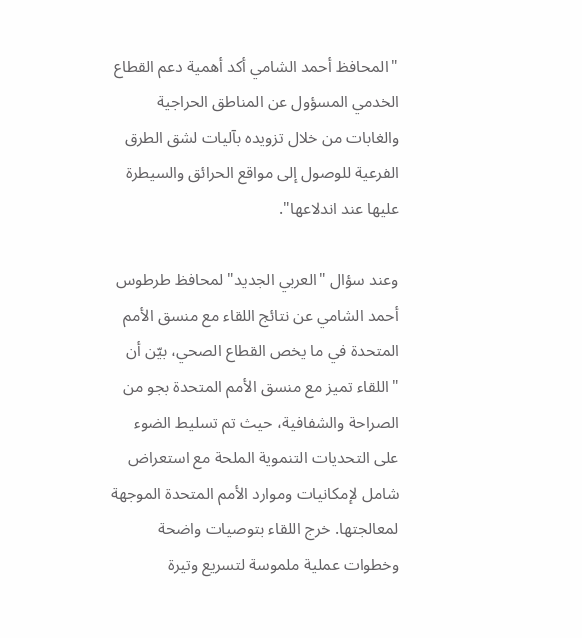"المحافظ أحمد الشامي أكد أهمية دعم القطاع الخدمي المسؤول عن المناطق الحراجية والغابات من خلال تزويده بآليات لشق الطرق الفرعية للوصول إلى مواقع الحرائق والسيطرة عليها عند اندلاعها".

وعند سؤال "العربي الجديد" لمحافظ طرطوس أحمد الشامي عن نتائج اللقاء مع منسق الأمم المتحدة في ما يخص القطاع الصحي، بيّن أن "اللقاء تميز مع منسق الأمم المتحدة بجو من الصراحة والشفافية، حيث تم تسليط الضوء على التحديات التنموية الملحة مع استعراض شامل لإمكانيات وموارد الأمم المتحدة الموجهة لمعالجتها. خرج اللقاء بتوصيات واضحة وخطوات عملية ملموسة لتسريع وتيرة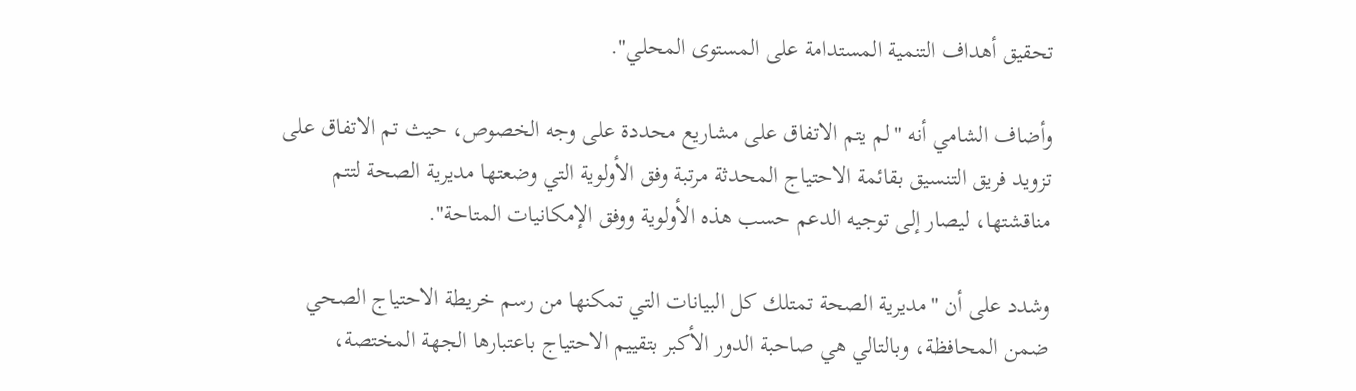تحقيق أهداف التنمية المستدامة على المستوى المحلي".

وأضاف الشامي أنه "لم يتم الاتفاق على مشاريع محددة على وجه الخصوص، حيث تم الاتفاق على تزويد فريق التنسيق بقائمة الاحتياج المحدثة مرتبة وفق الأولوية التي وضعتها مديرية الصحة لتتم مناقشتها، ليصار إلى توجيه الدعم حسب هذه الأولوية ووفق الإمكانيات المتاحة".

وشدد على أن "مديرية الصحة تمتلك كل البيانات التي تمكنها من رسم خريطة الاحتياج الصحي ضمن المحافظة، وبالتالي هي صاحبة الدور الأكبر بتقييم الاحتياج باعتبارها الجهة المختصة،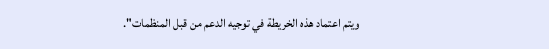ويتم اعتماد هذه الخريطة في توجيه الدعم من قبل المنظمات".